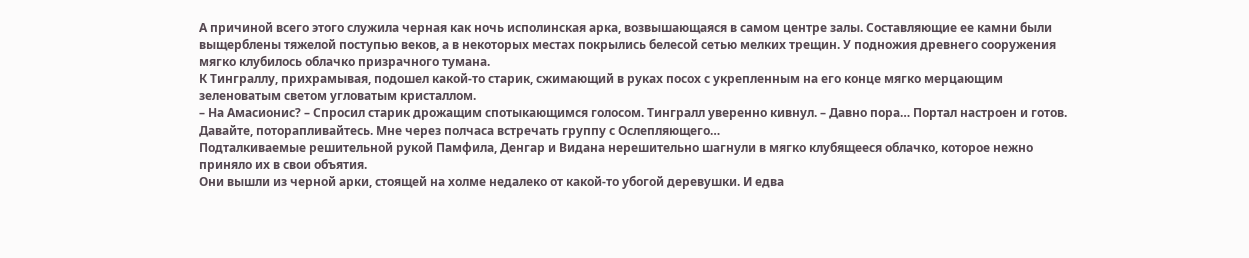А причиной всего этого служила черная как ночь исполинская арка, возвышающаяся в самом центре залы. Составляющие ее камни были выщерблены тяжелой поступью веков, а в некоторых местах покрылись белесой сетью мелких трещин. У подножия древнего сооружения мягко клубилось облачко призрачного тумана.
К Тинграллу, прихрамывая, подошел какой-то старик, сжимающий в руках посох с укрепленным на его конце мягко мерцающим зеленоватым светом угловатым кристаллом.
– На Амасионис? – Спросил старик дрожащим спотыкающимся голосом. Тингралл уверенно кивнул. – Давно пора… Портал настроен и готов. Давайте, поторапливайтесь. Мне через полчаса встречать группу с Ослепляющего…
Подталкиваемые решительной рукой Памфила, Денгар и Видана нерешительно шагнули в мягко клубящееся облачко, которое нежно приняло их в свои объятия.
Они вышли из черной арки, стоящей на холме недалеко от какой-то убогой деревушки. И едва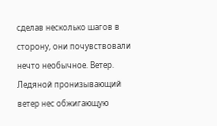сделав несколько шагов в сторону, они почувствовали нечто необычное. Ветер. Ледяной пронизывающий ветер нес обжигающую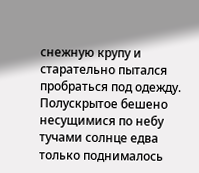снежную крупу и старательно пытался пробраться под одежду. Полускрытое бешено несущимися по небу тучами солнце едва только поднималось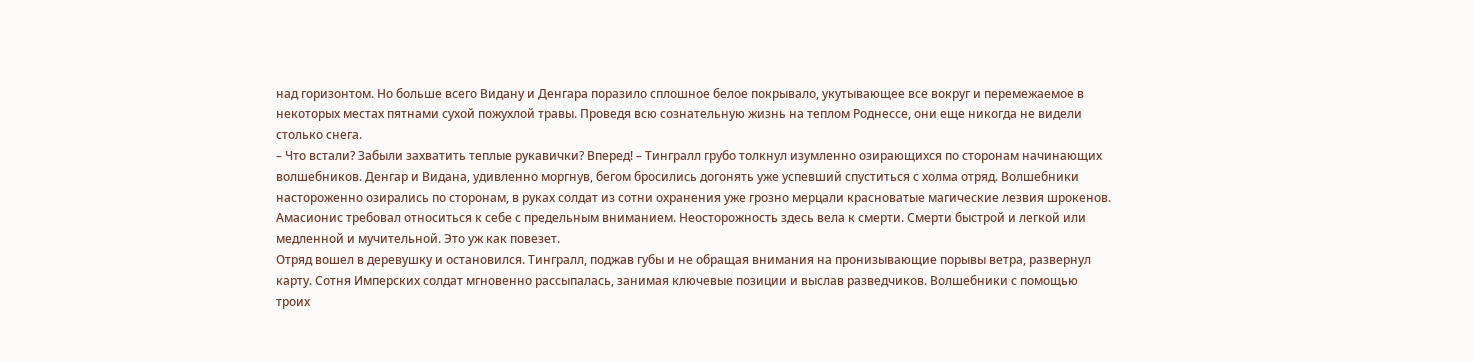над горизонтом. Но больше всего Видану и Денгара поразило сплошное белое покрывало, укутывающее все вокруг и перемежаемое в некоторых местах пятнами сухой пожухлой травы. Проведя всю сознательную жизнь на теплом Роднессе, они еще никогда не видели столько снега.
– Что встали? Забыли захватить теплые рукавички? Вперед! – Тингралл грубо толкнул изумленно озирающихся по сторонам начинающих волшебников. Денгар и Видана, удивленно моргнув, бегом бросились догонять уже успевший спуститься с холма отряд. Волшебники настороженно озирались по сторонам, в руках солдат из сотни охранения уже грозно мерцали красноватые магические лезвия шрокенов. Амасионис требовал относиться к себе с предельным вниманием. Неосторожность здесь вела к смерти. Смерти быстрой и легкой или медленной и мучительной. Это уж как повезет.
Отряд вошел в деревушку и остановился. Тингралл, поджав губы и не обращая внимания на пронизывающие порывы ветра, развернул карту. Сотня Имперских солдат мгновенно рассыпалась, занимая ключевые позиции и выслав разведчиков. Волшебники с помощью троих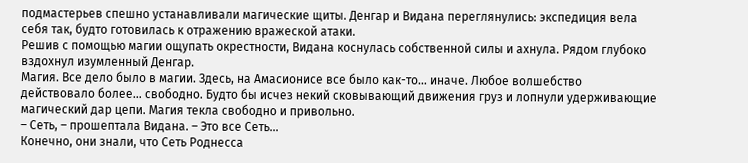подмастерьев спешно устанавливали магические щиты. Денгар и Видана переглянулись: экспедиция вела себя так, будто готовилась к отражению вражеской атаки.
Решив с помощью магии ощупать окрестности, Видана коснулась собственной силы и ахнула. Рядом глубоко вздохнул изумленный Денгар.
Магия. Все дело было в магии. Здесь, на Амасионисе все было как-то… иначе. Любое волшебство действовало более… свободно. Будто бы исчез некий сковывающий движения груз и лопнули удерживающие магический дар цепи. Магия текла свободно и привольно.
– Сеть, – прошептала Видана. – Это все Сеть…
Конечно, они знали, что Сеть Роднесса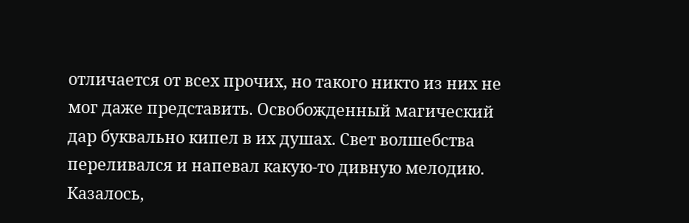отличается от всех прочих, но такого никто из них не мог даже представить. Освобожденный магический дар буквально кипел в их душах. Свет волшебства переливался и напевал какую-то дивную мелодию. Казалось,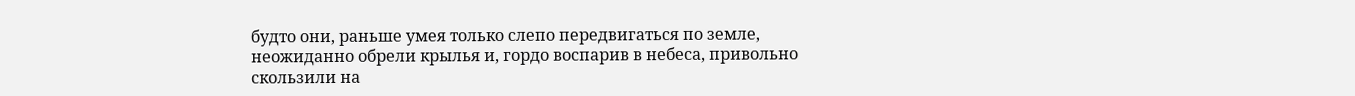будто они, раньше умея только слепо передвигаться по земле, неожиданно обрели крылья и, гордо воспарив в небеса, привольно скользили на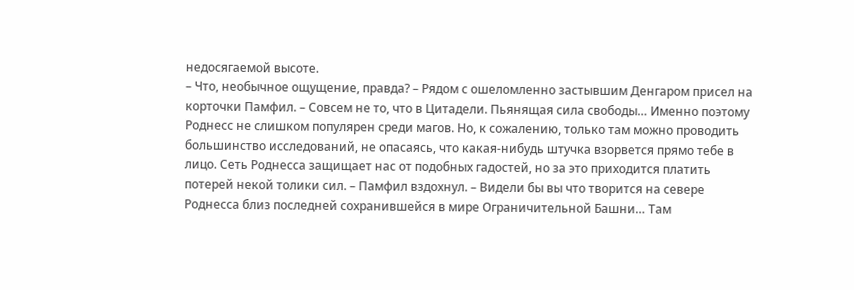недосягаемой высоте.
– Что, необычное ощущение, правда? – Рядом с ошеломленно застывшим Денгаром присел на корточки Памфил. – Совсем не то, что в Цитадели. Пьянящая сила свободы… Именно поэтому Роднесс не слишком популярен среди магов. Но, к сожалению, только там можно проводить большинство исследований, не опасаясь, что какая-нибудь штучка взорвется прямо тебе в лицо. Сеть Роднесса защищает нас от подобных гадостей, но за это приходится платить потерей некой толики сил. – Памфил вздохнул. – Видели бы вы что творится на севере Роднесса близ последней сохранившейся в мире Ограничительной Башни… Там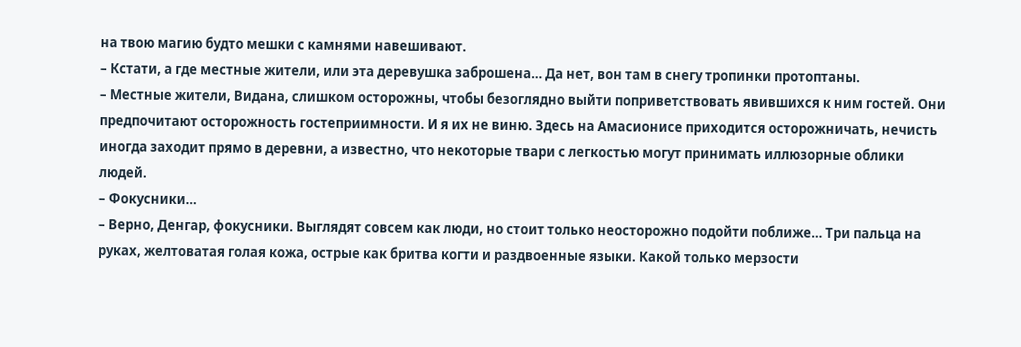на твою магию будто мешки с камнями навешивают.
– Кстати, а где местные жители, или эта деревушка заброшена… Да нет, вон там в снегу тропинки протоптаны.
– Местные жители, Видана, слишком осторожны, чтобы безоглядно выйти поприветствовать явившихся к ним гостей. Они предпочитают осторожность гостеприимности. И я их не виню. Здесь на Амасионисе приходится осторожничать, нечисть иногда заходит прямо в деревни, а известно, что некоторые твари с легкостью могут принимать иллюзорные облики людей.
– Фокусники…
– Верно, Денгар, фокусники. Выглядят совсем как люди, но стоит только неосторожно подойти поближе… Три пальца на руках, желтоватая голая кожа, острые как бритва когти и раздвоенные языки. Какой только мерзости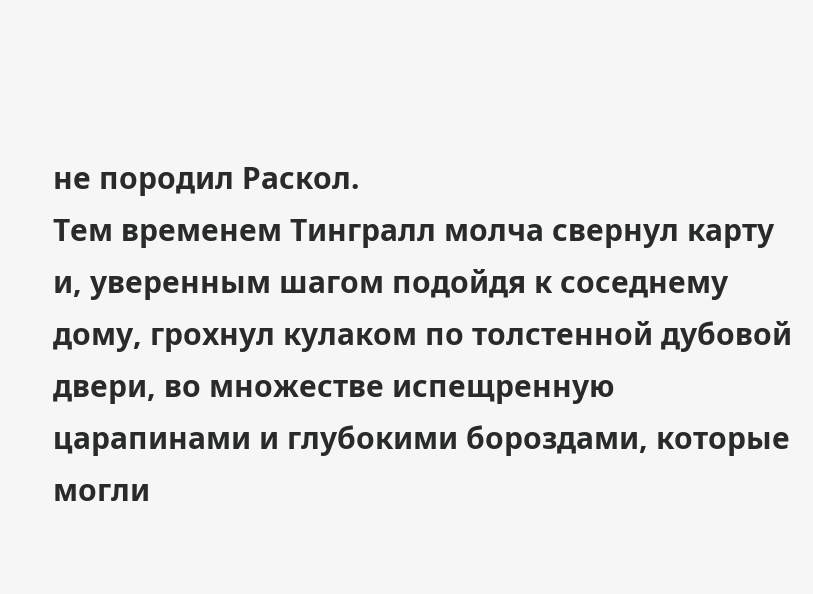не породил Раскол.
Тем временем Тингралл молча свернул карту и, уверенным шагом подойдя к соседнему дому, грохнул кулаком по толстенной дубовой двери, во множестве испещренную царапинами и глубокими бороздами, которые могли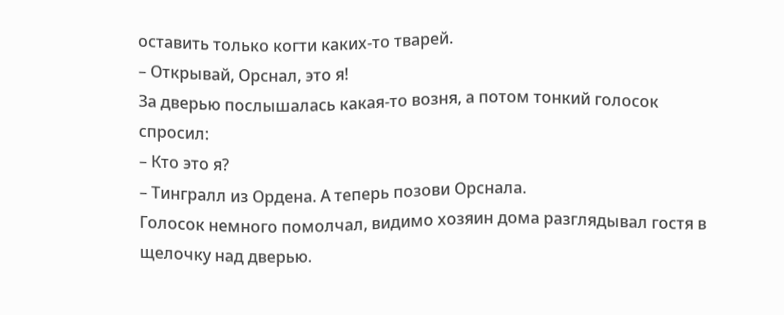оставить только когти каких-то тварей.
– Открывай, Орснал, это я!
За дверью послышалась какая-то возня, а потом тонкий голосок спросил:
– Кто это я?
– Тингралл из Ордена. А теперь позови Орснала.
Голосок немного помолчал, видимо хозяин дома разглядывал гостя в щелочку над дверью.